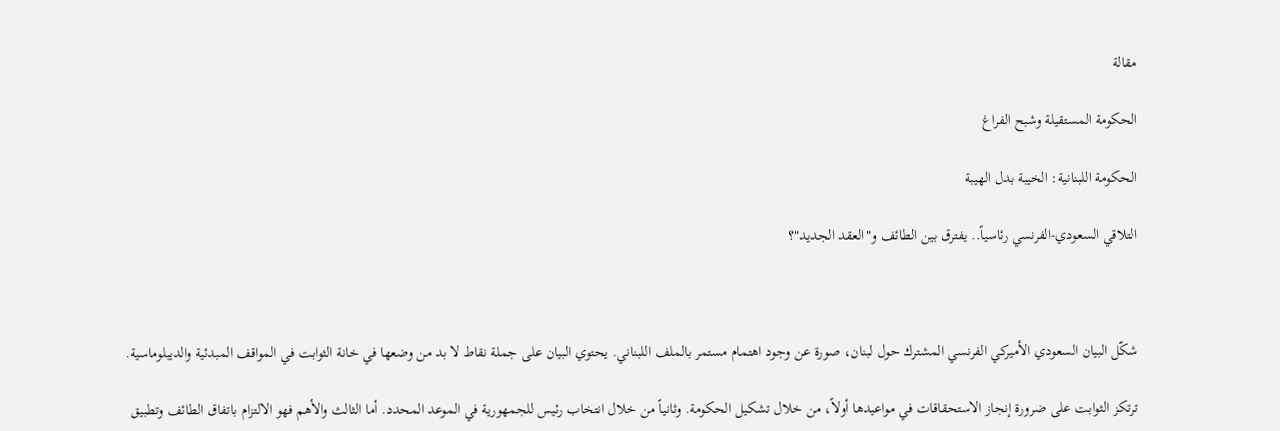مقالة

الحكومة المستقيلة وشبح الفراغ

الحكومة اللبنانية: الخيبة بدل الهيبة

التلاقي السعودي-الفرنسي رئاسياً.. يفترق بين الطائف و"العقد الجديد"؟



شكّل البيان السعودي الأميركي الفرنسي المشترك حول لبنان، صورة عن وجود اهتمام مستمر بالملف اللبناني. يحتوي البيان على جملة نقاط لا بد من وضعها في خانة الثوابت في المواقف المبدئية والديبلوماسية.

ترتكز الثوابت على ضرورة إنجاز الاستحقاقات في مواعيدها أولاً، من خلال تشكيل الحكومة. وثانياً من خلال انتخاب رئيس للجمهورية في الموعد المحدد. أما الثالث والأهم فهو الالتزام باتفاق الطائف وتطبيق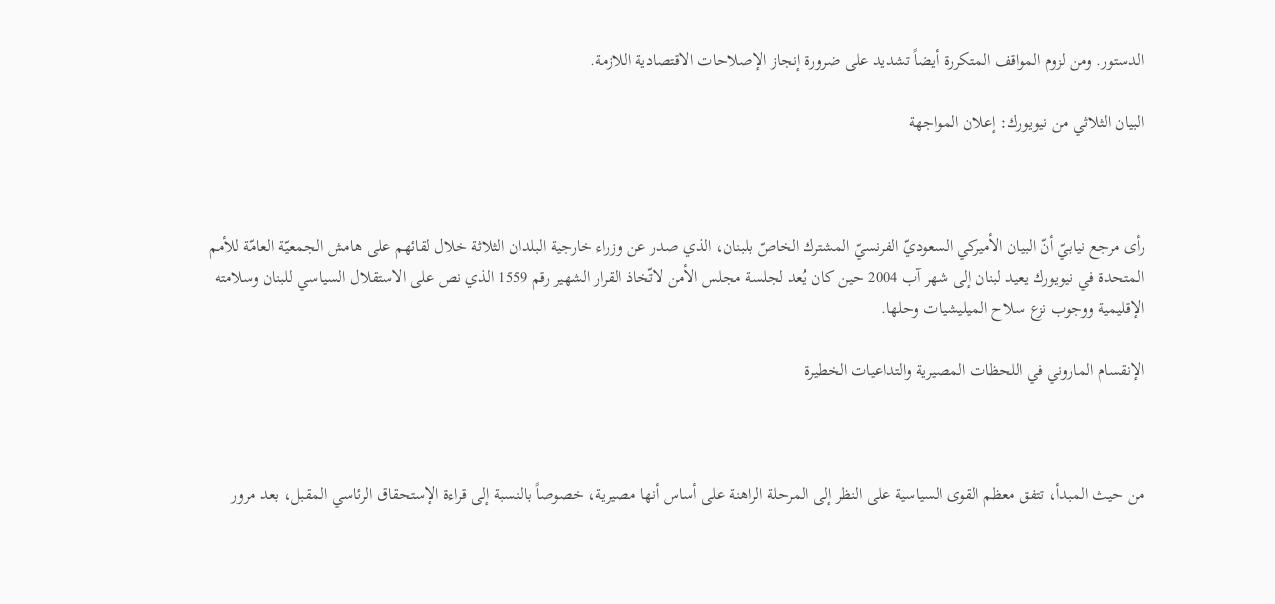الدستور. ومن لزوم المواقف المتكررة أيضاً تشديد على ضرورة إنجاز الإصلاحات الاقتصادية اللازمة.

البيان الثلاثي من نيويورك: إعلان المواجهة



رأى مرجع نيابيّ أنّ البيان الأميركي السعوديّ الفرنسيّ المشترك الخاصّ بلبنان، الذي صدر عن وزراء خارجية البلدان الثلاثة خلال لقائهم على هامش الجمعيّة العامّة للأمم المتحدة في نيويورك يعيد لبنان إلى شهر آب 2004 حين كان يُعد لجلسة مجلس الأمن لاتّخاذ القرار الشهير رقم 1559 الذي نص على الاستقلال السياسي للبنان وسلامته الإقليمية ووجوب نزع سلاح الميليشيات وحلها.

الإنقسام الماروني في اللحظات المصيرية والتداعيات الخطيرة



من حيث المبدأ، تتفق معظم القوى السياسية على النظر إلى المرحلة الراهنة على أساس أنها مصيرية، خصوصاً بالنسبة إلى قراءة الإستحقاق الرئاسي المقبل، بعد مرور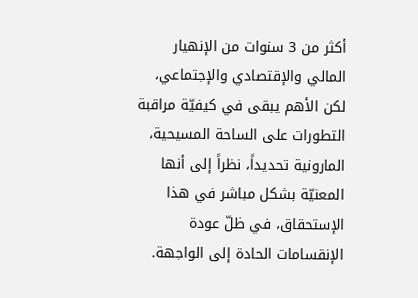أكثر من 3 سنوات من الإنهيار المالي والإقتصادي والإجتماعي، لكن الأهم يبقى في كيفيّة مراقبة التطورات على الساحة المسيحية، المارونية تحديداً، نظراً إلى أنها المعنيّة بشكل مباشر في هذا الإستحقاق، في ظلّ عودة الإنقسامات الحادة إلى الواجهة.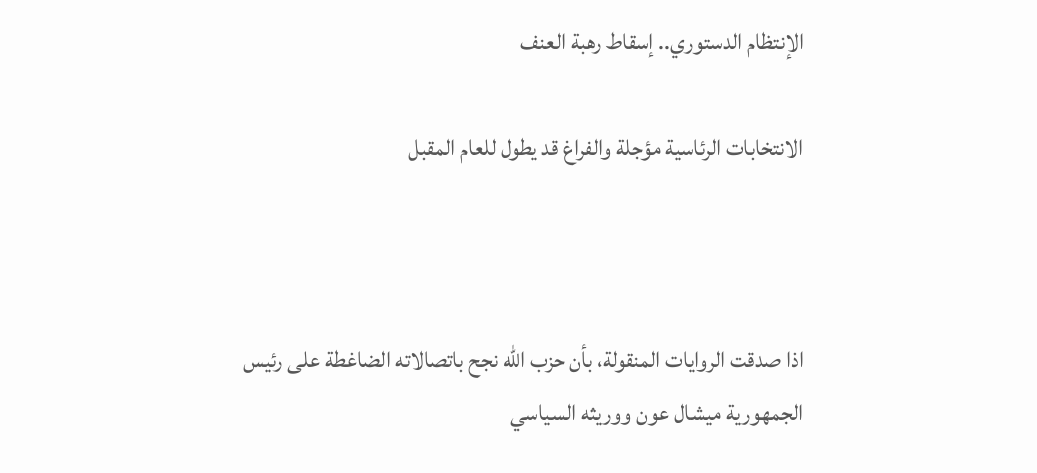الإنتظام الدستوري.. إسقاط رهبة العنف

الانتخابات الرئاسية مؤجلة والفراغ قد يطول للعام المقبل



اذا صدقت الروايات المنقولة، بأن حزب الله نجح باتصالاته الضاغطة على رئيس الجمهورية ميشال عون ووريثه السياسي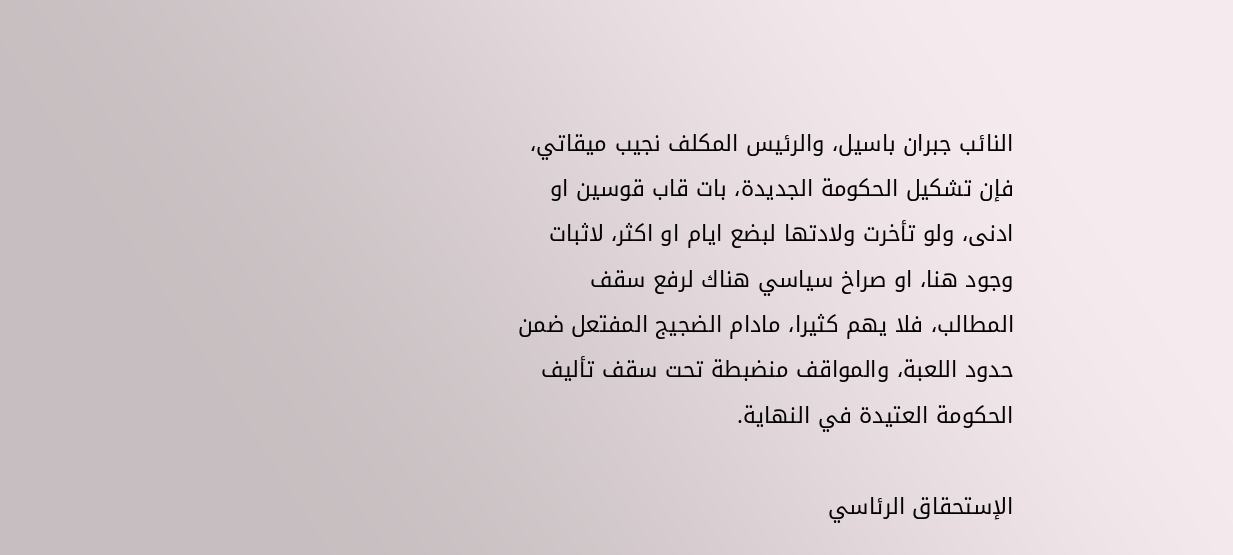النائب جبران باسيل، والرئيس المكلف نجيب ميقاتي، فإن تشكيل الحكومة الجديدة، بات قاب قوسين او ادنى، ولو تأخرت ولادتها لبضع ايام او اكثر، لاثبات وجود هنا، او صراخ سياسي هناك لرفع سقف المطالب، فلا يهم كثيرا، مادام الضجيج المفتعل ضمن حدود اللعبة، والمواقف منضبطة تحت سقف تأليف الحكومة العتيدة في النهاية.

الإستحقاق الرئاسي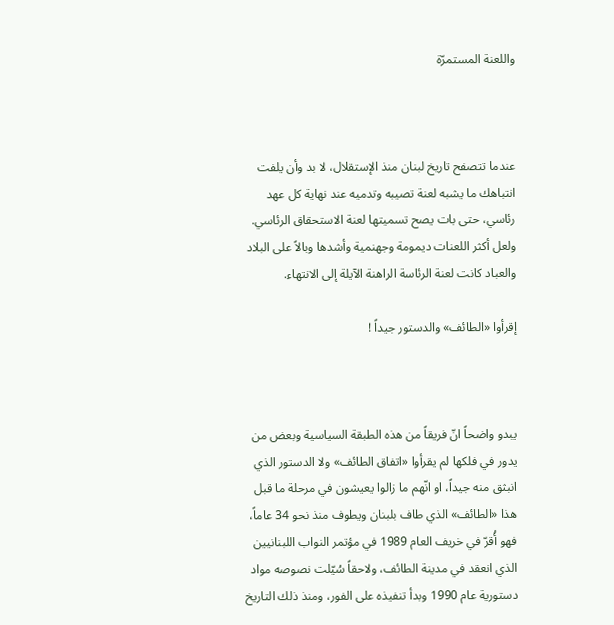واللعنة المستمرّة



عندما تتصفح تاريخ لبنان منذ الإستقلال، لا بد وأن يلفت انتباهك ما يشبه لعنة تصيبه وتدميه عند نهاية كل عهد رئاسي، حتى بات يصح تسميتها لعنة الاستحقاق الرئاسي. ولعل أكثر اللعنات ديمومة وجهنمية وأشدها وبالاً على البلاد والعباد كانت لعنة الرئاسة الراهنة الآيلة إلى الانتهاء.

إقرأوا «الطائف» والدستور جيداً !



يبدو واضحاً انّ فريقاً من هذه الطبقة السياسية وبعض من يدور في فلكها لم يقرأوا «اتفاق الطائف» ولا الدستور الذي انبثق منه جيداً، او انّهم ما زالوا يعيشون في مرحلة ما قبل هذا «الطائف» الذي طاف بلبنان ويطوف منذ نحو 34 عاماً، فهو أُقرّ في خريف العام 1989 في مؤتمر النواب اللبنانيين الذي انعقد في مدينة الطائف، ولاحقاً سُيّلت نصوصه مواد دستورية عام 1990 وبدأ تنفيذه على الفور، ومنذ ذلك التاريخ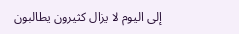إلى اليوم لا يزال كثيرون يطالبون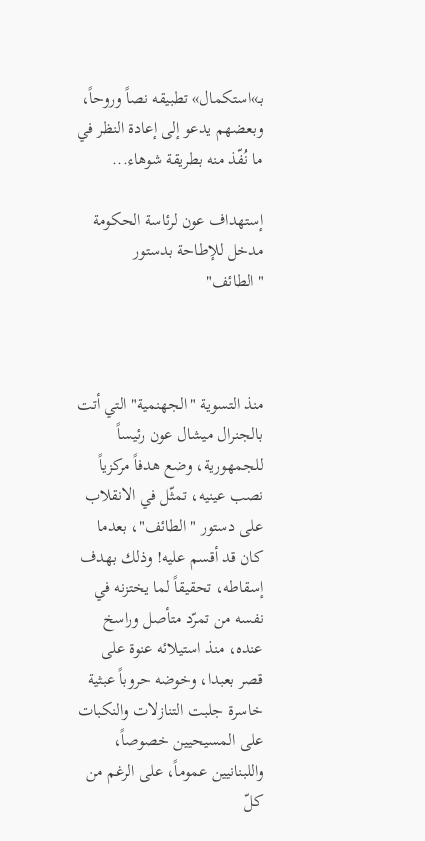بـ»استكمال» تطبيقه نصاً وروحاً، وبعضهم يدعو إلى إعادة النظر في ما نُفّذ منه بطريقة شوهاء...

إستهداف عون لرئاسة الحكومة مدخل للإطاحة بدستور "الطائف"



منذ التسوية "الجهنمية" التي أتت بالجنرال ميشال عون رئيساً للجمهورية، وضع هدفاً مركزياً نصب عينيه، تمثّل في الانقلاب على دستور "الطائف"، بعدما كان قد أقسم عليه! وذلك بهدف إسقاطه، تحقيقاً لما يختزنه في نفسه من تمرّد متأصل وراسخ عنده، منذ استيلائه عنوة على قصر بعبدا، وخوضه حروباً عبثية خاسرة جلبت التنازلات والنكبات على المسيحيين خصوصاً، واللبنانيين عموماً، على الرغم من كلّ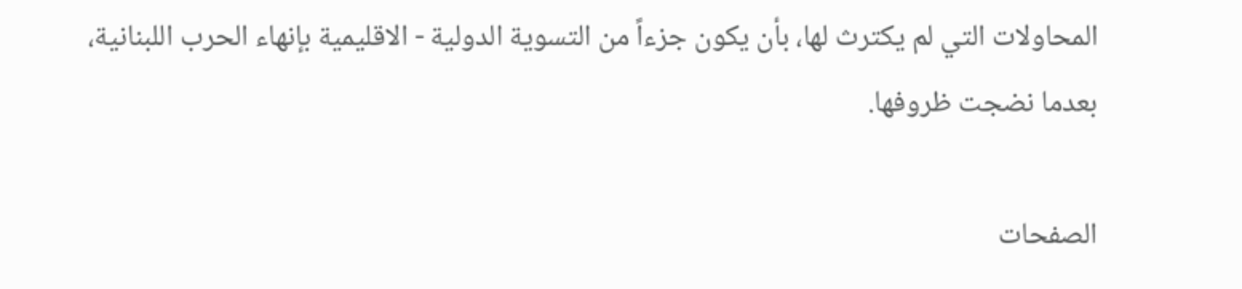المحاولات التي لم يكترث لها، بأن يكون جزءاً من التسوية الدولية - الاقليمية بإنهاء الحرب اللبنانية، بعدما نضجت ظروفها.

الصفحات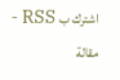اشترك ب RSS - مقالة